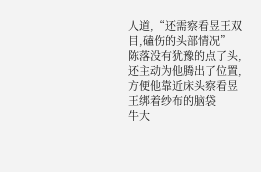人道,“还需察看昱王双目,磕伤的头部情况”
陈落没有犹豫的点了头,还主动为他腾出了位置,方便他靠近床头察看昱王绑着纱布的脑袋
牛大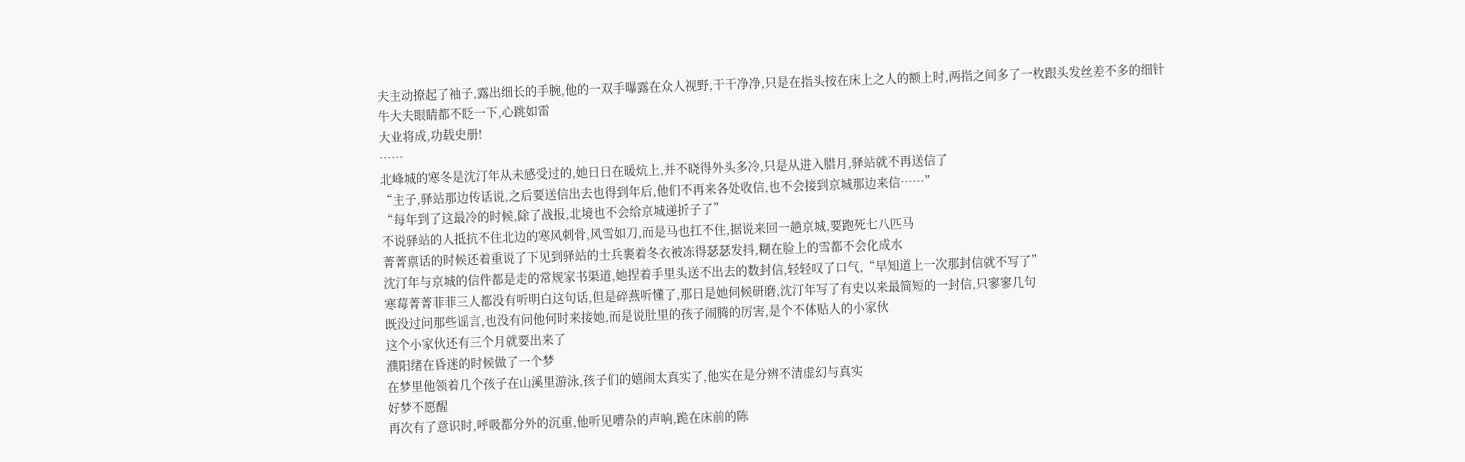夫主动撩起了袖子,露出细长的手腕,他的一双手曝露在众人视野,干干净净,只是在指头按在床上之人的额上时,两指之间多了一枚跟头发丝差不多的细针
牛大夫眼睛都不眨一下,心跳如雷
大业将成,功载史册!
……
北峰城的寒冬是沈汀年从未感受过的,她日日在暖炕上,并不晓得外头多冷,只是从进入腊月,驿站就不再送信了
“主子,驿站那边传话说,之后要送信出去也得到年后,他们不再来各处收信,也不会接到京城那边来信……”
“每年到了这最冷的时候,除了战报,北境也不会给京城递折子了”
不说驿站的人抵抗不住北边的寒风刺骨,风雪如刀,而是马也扛不住,据说来回一趟京城,要跑死七八匹马
菁菁禀话的时候还着重说了下见到驿站的士兵裹着冬衣被冻得瑟瑟发抖,糊在脸上的雪都不会化成水
沈汀年与京城的信件都是走的常规家书渠道,她捏着手里头送不出去的数封信,轻轻叹了口气,“早知道上一次那封信就不写了”
寒莓菁菁菲菲三人都没有听明白这句话,但是碎燕听懂了,那日是她伺候研磨,沈汀年写了有史以来最简短的一封信,只寥寥几句
既没过问那些谣言,也没有问他何时来接她,而是说肚里的孩子闹腾的厉害,是个不体贴人的小家伙
这个小家伙还有三个月就要出来了
濮阳绪在昏迷的时候做了一个梦
在梦里他领着几个孩子在山溪里游泳,孩子们的嬉闹太真实了,他实在是分辨不清虚幻与真实
好梦不愿醒
再次有了意识时,呼吸都分外的沉重,他听见嘈杂的声响,跪在床前的陈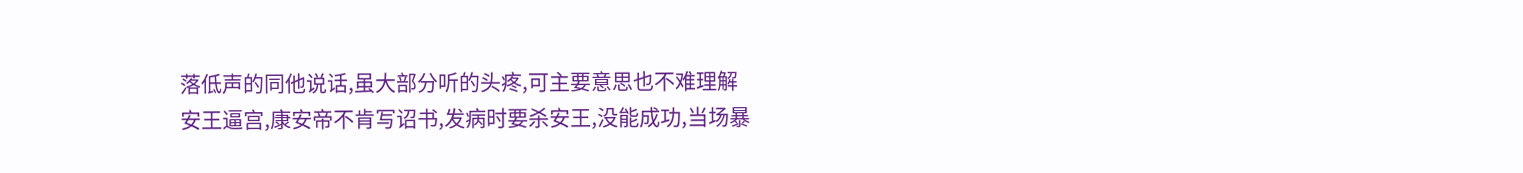落低声的同他说话,虽大部分听的头疼,可主要意思也不难理解
安王逼宫,康安帝不肯写诏书,发病时要杀安王,没能成功,当场暴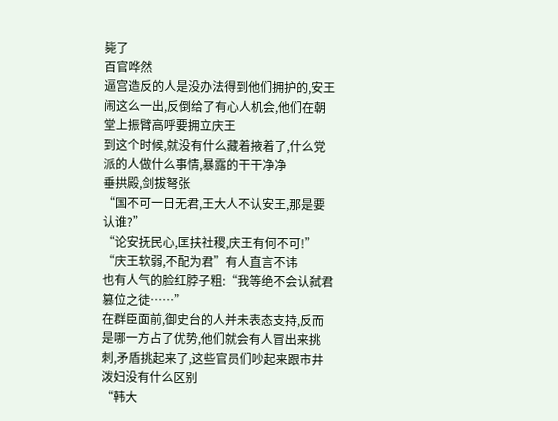毙了
百官哗然
逼宫造反的人是没办法得到他们拥护的,安王闹这么一出,反倒给了有心人机会,他们在朝堂上振臂高呼要拥立庆王
到这个时候,就没有什么藏着掖着了,什么党派的人做什么事情,暴露的干干净净
垂拱殿,剑拔弩张
“国不可一日无君,王大人不认安王,那是要认谁?”
“论安抚民心,匡扶社稷,庆王有何不可!”
“庆王软弱,不配为君”有人直言不讳
也有人气的脸红脖子粗:“我等绝不会认弑君篡位之徒……”
在群臣面前,御史台的人并未表态支持,反而是哪一方占了优势,他们就会有人冒出来挑刺,矛盾挑起来了,这些官员们吵起来跟市井泼妇没有什么区别
“韩大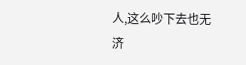人,这么吵下去也无济